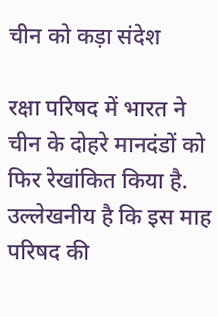चीन को कड़ा संदेश

रक्षा परिषद में भारत ने चीन के दोहरे मानदंडों को फिर रेखांकित किया है. उल्लेखनीय है कि इस माह परिषद की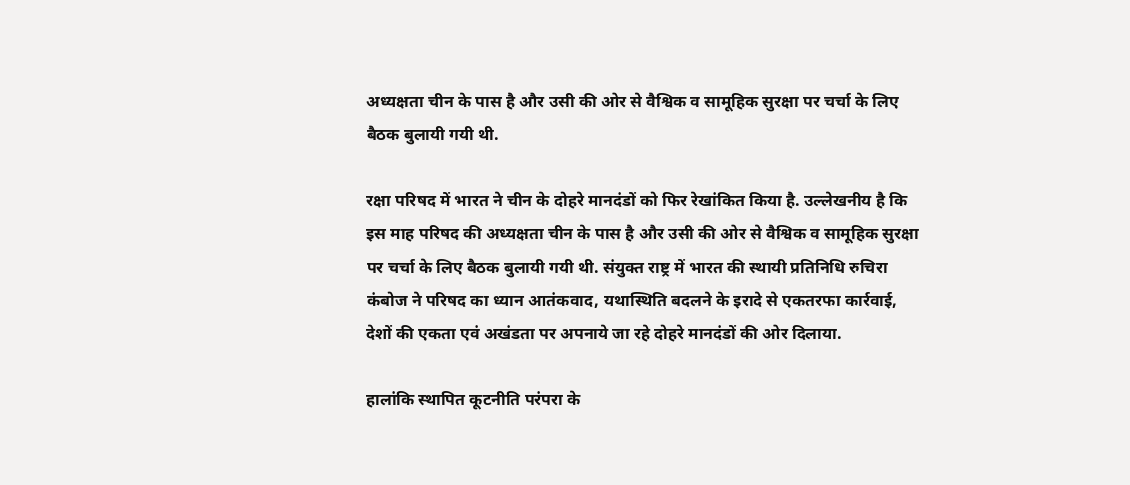अध्यक्षता चीन के पास है और उसी की ओर से वैश्विक व सामूहिक सुरक्षा पर चर्चा के लिए बैठक बुलायी गयी थी.

रक्षा परिषद में भारत ने चीन के दोहरे मानदंडों को फिर रेखांकित किया है. उल्लेखनीय है कि इस माह परिषद की अध्यक्षता चीन के पास है और उसी की ओर से वैश्विक व सामूहिक सुरक्षा पर चर्चा के लिए बैठक बुलायी गयी थी. संयुक्त राष्ट्र में भारत की स्थायी प्रतिनिधि रुचिरा कंबोज ने परिषद का ध्यान आतंकवाद, यथास्थिति बदलने के इरादे से एकतरफा कार्रवाई, देशों की एकता एवं अखंडता पर अपनाये जा रहे दोहरे मानदंडों की ओर दिलाया.

हालांकि स्थापित कूटनीति परंपरा के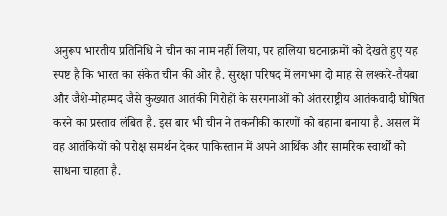अनुरूप भारतीय प्रतिनिधि ने चीन का नाम नहीं लिया, पर हालिया घटनाक्रमों को देखते हुए यह स्पष्ट है कि भारत का संकेत चीन की ओर है. सुरक्षा परिषद में लगभग दो माह से लश्करे-तैयबा और जैशे-मोहम्मद जैसे कुख्यात आतंकी गिरोहों के सरगनाओं को अंतरराष्ट्रीय आतंकवादी घोषित करने का प्रस्ताव लंबित है. इस बार भी चीन ने तकनीकी कारणों को बहाना बनाया है. असल में वह आतंकियों को परोक्ष समर्थन देकर पाकिस्तान में अपने आर्थिक और सामरिक स्वार्थों को साधना चाहता है.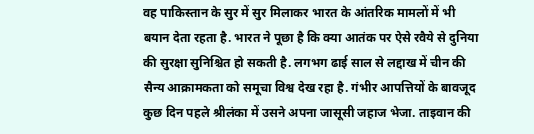वह पाकिस्तान के सुर में सुर मिलाकर भारत के आंतरिक मामलों में भी बयान देता रहता है. भारत ने पूछा है कि क्या आतंक पर ऐसे रवैये से दुनिया की सुरक्षा सुनिश्चित हो सकती है. लगभग ढाई साल से लद्दाख में चीन की सैन्य आक्रामकता को समूचा विश्व देख रहा है. गंभीर आपत्तियों के बावजूद कुछ दिन पहले श्रीलंका में उसने अपना जासूसी जहाज भेजा. ताइवान की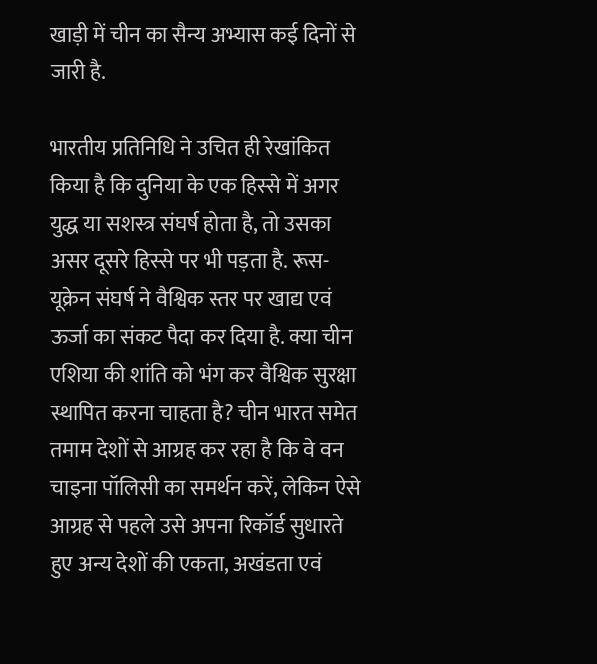खाड़ी में चीन का सैन्य अभ्यास कई दिनों से जारी है.

भारतीय प्रतिनिधि ने उचित ही रेखांकित किया है कि दुनिया के एक हिस्से में अगर युद्ध या सशस्त्र संघर्ष होता है, तो उसका असर दूसरे हिस्से पर भी पड़ता है. रूस-यूक्रेन संघर्ष ने वैश्विक स्तर पर खाद्य एवं ऊर्जा का संकट पैदा कर दिया है. क्या चीन एशिया की शांति को भंग कर वैश्विक सुरक्षा स्थापित करना चाहता है? चीन भारत समेत तमाम देशों से आग्रह कर रहा है कि वे वन चाइना पॉलिसी का समर्थन करें, लेकिन ऐसे आग्रह से पहले उसे अपना रिकॉर्ड सुधारते हुए अन्य देशों की एकता, अखंडता एवं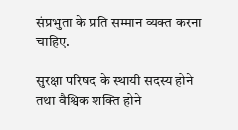संप्रभुता के प्रति सम्मान व्यक्त करना चाहिए.

सुरक्षा परिषद के स्थायी सदस्य होने तथा वैश्विक शक्ति होने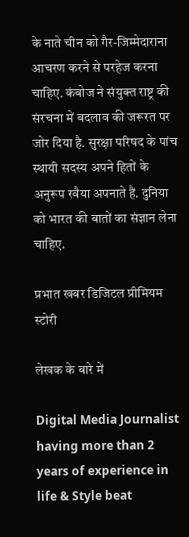के नाते चीन को गैर-जिम्मेदाराना आचरण करने से परहेज करना चाहिए. कंबोज ने संयुक्त राष्ट्र की संरचना में बदलाव की जरूरत पर जोर दिया है. सुरक्षा परिषद के पांच स्थायी सदस्य अपने हितों के अनुरूप रवैया अपनाते हैं. दुनिया को भारत की बातों का संज्ञान लेना चाहिए.

प्रभात खबर डिजिटल प्रीमियम स्टोरी

लेखक के बारे में

Digital Media Journalist having more than 2 years of experience in life & Style beat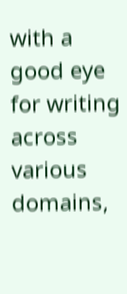with a good eye for writing across various domains,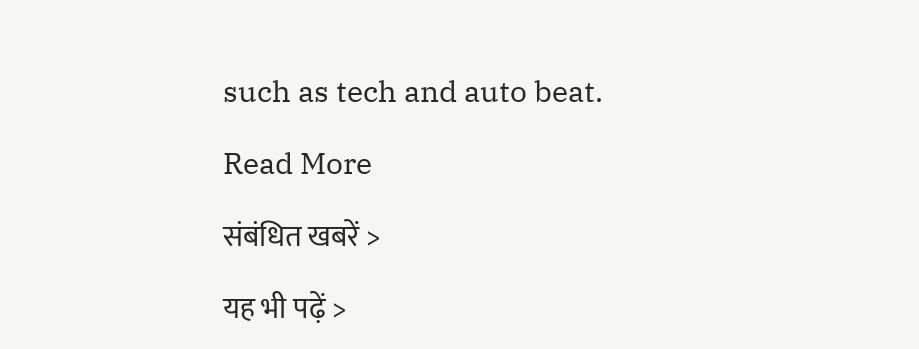such as tech and auto beat.

Read More

संबंधित खबरें >

यह भी पढ़ें >